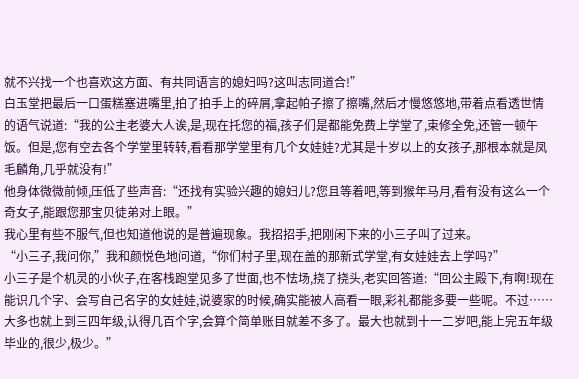就不兴找一个也喜欢这方面、有共同语言的媳妇吗?这叫志同道合!”
白玉堂把最后一口蛋糕塞进嘴里,拍了拍手上的碎屑,拿起帕子擦了擦嘴,然后才慢悠悠地,带着点看透世情的语气说道:“我的公主老婆大人诶,是,现在托您的福,孩子们是都能免费上学堂了,束修全免,还管一顿午饭。但是,您有空去各个学堂里转转,看看那学堂里有几个女娃娃?尤其是十岁以上的女孩子,那根本就是凤毛麟角,几乎就没有!”
他身体微微前倾,压低了些声音:“还找有实验兴趣的媳妇儿?您且等着吧,等到猴年马月,看有没有这么一个奇女子,能跟您那宝贝徒弟对上眼。”
我心里有些不服气,但也知道他说的是普遍现象。我招招手,把刚闲下来的小三子叫了过来。
“小三子,我问你,”我和颜悦色地问道,“你们村子里,现在盖的那新式学堂,有女娃娃去上学吗?”
小三子是个机灵的小伙子,在客栈跑堂见多了世面,也不怯场,挠了挠头,老实回答道:“回公主殿下,有啊!现在能识几个字、会写自己名字的女娃娃,说婆家的时候,确实能被人高看一眼,彩礼都能多要一些呢。不过……大多也就上到三四年级,认得几百个字,会算个简单账目就差不多了。最大也就到十一二岁吧,能上完五年级毕业的,很少,极少。”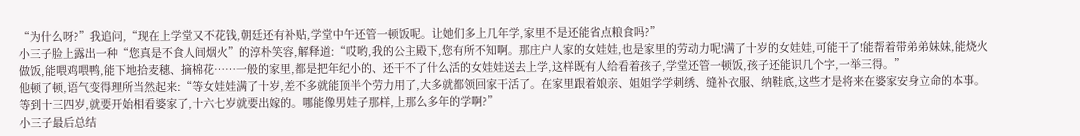“为什么呀?”我追问,“现在上学堂又不花钱,朝廷还有补贴,学堂中午还管一顿饭呢。让她们多上几年学,家里不是还能省点粮食吗?”
小三子脸上露出一种“您真是不食人间烟火”的淳朴笑容,解释道:“哎哟,我的公主殿下,您有所不知啊。那庄户人家的女娃娃,也是家里的劳动力呢!满了十岁的女娃娃,可能干了!能帮着带弟弟妹妹,能烧火做饭,能喂鸡喂鸭,能下地拾麦穗、摘棉花……一般的家里,都是把年纪小的、还干不了什么活的女娃娃送去上学,这样既有人给看着孩子,学堂还管一顿饭,孩子还能识几个字,一举三得。”
他顿了顿,语气变得理所当然起来:“等女娃娃满了十岁,差不多就能顶半个劳力用了,大多就都领回家干活了。在家里跟着娘亲、姐姐学学刺绣、缝补衣服、纳鞋底,这些才是将来在婆家安身立命的本事。等到十三四岁,就要开始相看婆家了,十六七岁就要出嫁的。哪能像男娃子那样,上那么多年的学啊?”
小三子最后总结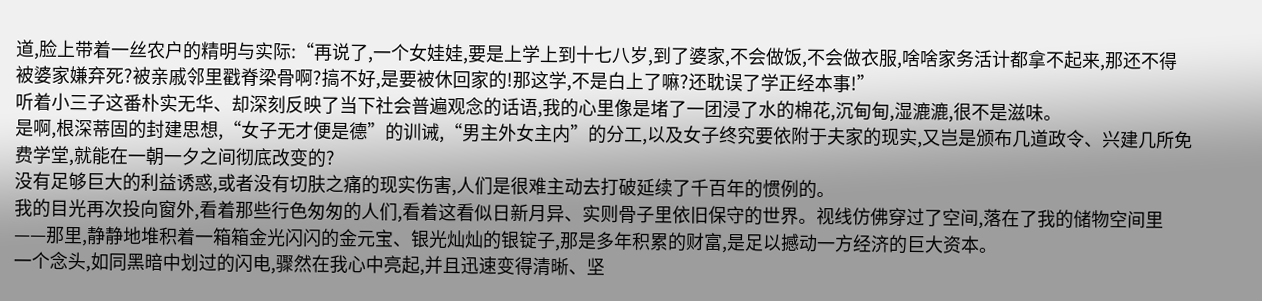道,脸上带着一丝农户的精明与实际:“再说了,一个女娃娃,要是上学上到十七八岁,到了婆家,不会做饭,不会做衣服,啥啥家务活计都拿不起来,那还不得被婆家嫌弃死?被亲戚邻里戳脊梁骨啊?搞不好,是要被休回家的!那这学,不是白上了嘛?还耽误了学正经本事!”
听着小三子这番朴实无华、却深刻反映了当下社会普遍观念的话语,我的心里像是堵了一团浸了水的棉花,沉甸甸,湿漉漉,很不是滋味。
是啊,根深蒂固的封建思想,“女子无才便是德”的训诫,“男主外女主内”的分工,以及女子终究要依附于夫家的现实,又岂是颁布几道政令、兴建几所免费学堂,就能在一朝一夕之间彻底改变的?
没有足够巨大的利益诱惑,或者没有切肤之痛的现实伤害,人们是很难主动去打破延续了千百年的惯例的。
我的目光再次投向窗外,看着那些行色匆匆的人们,看着这看似日新月异、实则骨子里依旧保守的世界。视线仿佛穿过了空间,落在了我的储物空间里——那里,静静地堆积着一箱箱金光闪闪的金元宝、银光灿灿的银锭子,那是多年积累的财富,是足以撼动一方经济的巨大资本。
一个念头,如同黑暗中划过的闪电,骤然在我心中亮起,并且迅速变得清晰、坚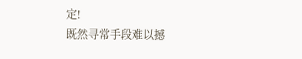定!
既然寻常手段难以撼